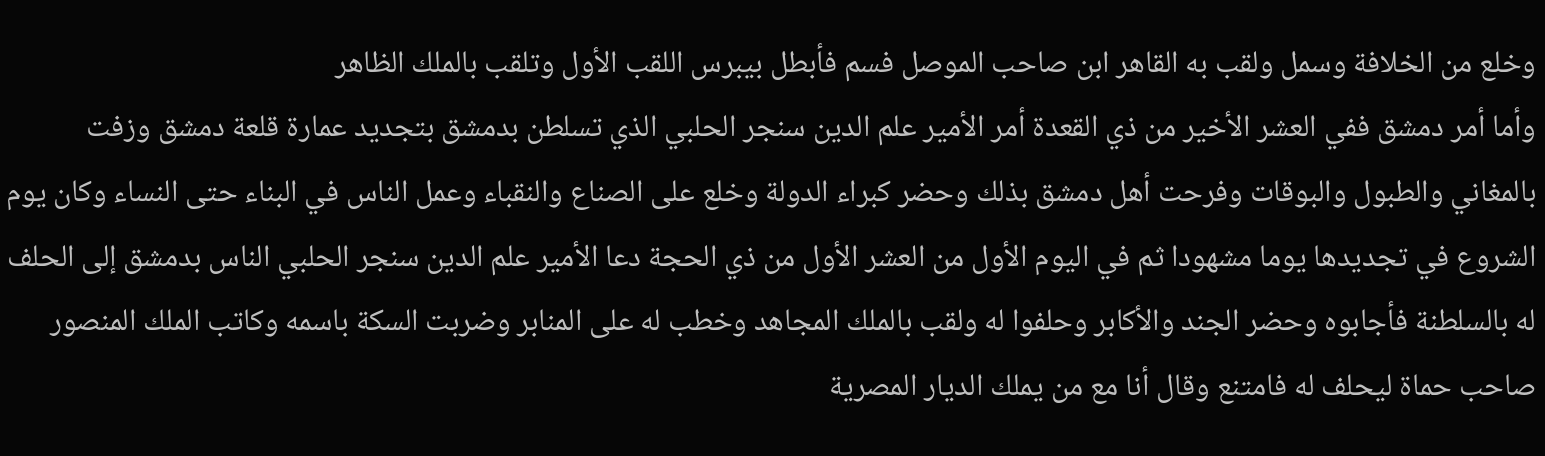وخلع من الخلافة وسمل ولقب به القاهر ابن صاحب الموصل فسم فأبطل بيبرس اللقب الأول وتلقب بالملك الظاهر
وأما أمر دمشق ففي العشر الأخير من ذي القعدة أمر الأمير علم الدين سنجر الحلبي الذي تسلطن بدمشق بتجديد عمارة قلعة دمشق وزفت بالمغاني والطبول والبوقات وفرحت أهل دمشق بذلك وحضر كبراء الدولة وخلع على الصناع والنقباء وعمل الناس في البناء حتى النساء وكان يوم الشروع في تجديدها يوما مشهودا ثم في اليوم الأول من العشر الأول من ذي الحجة دعا الأمير علم الدين سنجر الحلبي الناس بدمشق إلى الحلف له بالسلطنة فأجابوه وحضر الجند والأكابر وحلفوا له ولقب بالملك المجاهد وخطب له على المنابر وضربت السكة باسمه وكاتب الملك المنصور صاحب حماة ليحلف له فامتنع وقال أنا مع من يملك الديار المصرية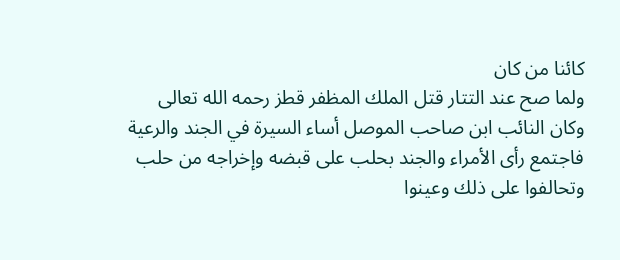كائنا من كان
ولما صح عند التتار قتل الملك المظفر قطز رحمه الله تعالى وكان النائب ابن صاحب الموصل أساء السيرة في الجند والرعية فاجتمع رأى الأمراء والجند بحلب على قبضه وإخراجه من حلب وتحالفوا على ذلك وعينوا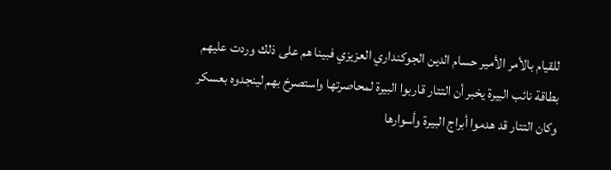للقيام بالأمر الأمير حسام الدين الجوكنداري العزيزي فبينا هم على ذلك وردت عليهم بطاقة نائب البيرة يخبر أن التتار قاربوا البيرة لمحاصرتها واستصرخ بهم لينجدوه بعسكر وكان التتار قد هدموا أبراج البيرة وأسوارها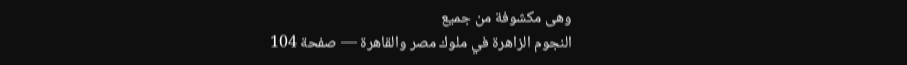وهى مكشوفة من جميع
النجوم الزاهرة في ملوك مصر والقاهرة — صفحة 104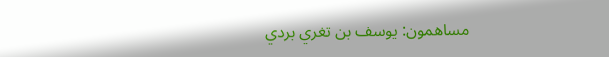مساهمون: يوسف بن تغري بردي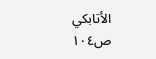الأتابكي
ص١٠٤